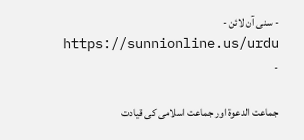- سنی آن لائن - https://sunnionline.us/urdu -

جماعت الدعوة اور جماعت اسلامی کی قیادت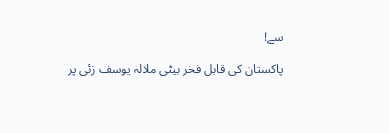سے!

پاکستان کی قابل فخر بیٹی ملالہ یوسف زئی پر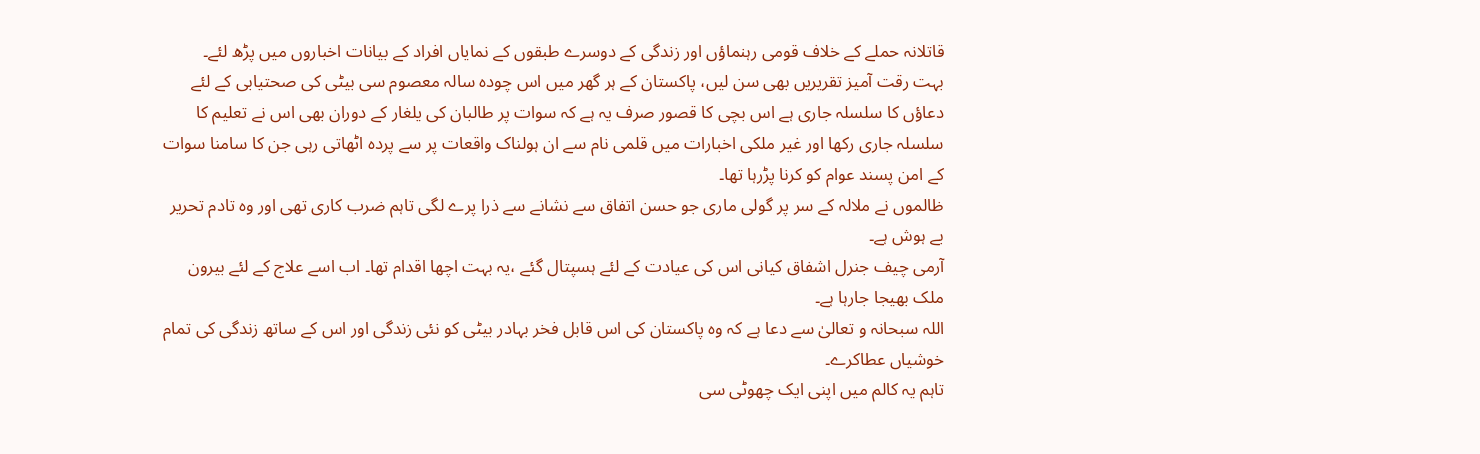قاتلانہ حملے کے خلاف قومی رہنماؤں اور زندگی کے دوسرے طبقوں کے نمایاں افراد کے بیانات اخباروں میں پڑھ لئے۔
بہت رقت آمیز تقریریں بھی سن لیں، پاکستان کے ہر گھر میں اس چودہ سالہ معصوم سی بیٹی کی صحتیابی کے لئے دعاؤں کا سلسلہ جاری ہے اس بچی کا قصور صرف یہ ہے کہ سوات پر طالبان کی یلغار کے دوران بھی اس نے تعلیم کا سلسلہ جاری رکھا اور غیر ملکی اخبارات میں قلمی نام سے ان ہولناک واقعات پر سے پردہ اٹھاتی رہی جن کا سامنا سوات کے امن پسند عوام کو کرنا پڑرہا تھا۔
ظالموں نے ملالہ کے سر پر گولی ماری جو حسن اتفاق سے نشانے سے ذرا پرے لگی تاہم ضرب کاری تھی اور وہ تادم تحریر بے ہوش ہے۔
آرمی چیف جنرل اشفاق کیانی اس کی عیادت کے لئے ہسپتال گئے ،یہ بہت اچھا اقدام تھا۔ اب اسے علاج کے لئے بیرون ملک بھیجا جارہا ہے۔
اللہ سبحانہ و تعالیٰ سے دعا ہے کہ وہ پاکستان کی اس قابل فخر بہادر بیٹی کو نئی زندگی اور اس کے ساتھ زندگی کی تمام خوشیاں عطاکرے۔
تاہم یہ کالم میں اپنی ایک چھوٹی سی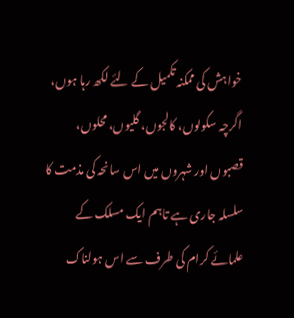خواہش کی ممکنہ تکمیل کے لئے لکھ رہا ہوں، اگرچہ سکولوں، کالجوں، گلیوں، محلوں، قصبوں اور شہروں میں اس سانحہ کی مذمت کا سلسلہ جاری ہے تاہم ایک مسلک کے علمائے کرام کی طرف سے اس ہولناک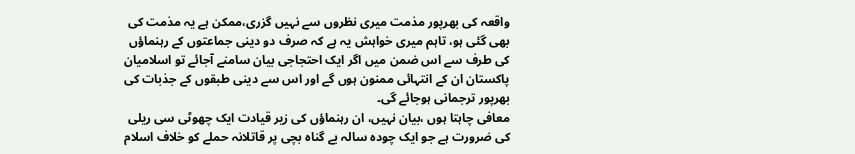واقعہ کی بھرپور مذمت میری نظروں سے نہیں گزری،ممکن ہے یہ مذمت کی بھی گئی ہو، تاہم میری خواہش یہ ہے کہ صرف دو دینی جماعتوں کے رہنماؤں کی طرف سے اس ضمن میں اگر ایک احتجاجی بیان سامنے آجائے تو اسلامیان پاکستان ان کے انتہائی ممنون ہوں گے اور اس سے دینی طبقوں کے جذبات کی بھرپور ترجمانی ہوجائے گی۔
معافی چاہتا ہوں ،بیان نہیں، ان رہنماؤں کی زیر قیادت ایک چھوٹی سی ریلی کی ضرورت ہے جو ایک چودہ سالہ بے گناہ بچی پر قاتلانہ حملے کو خلاف اسلام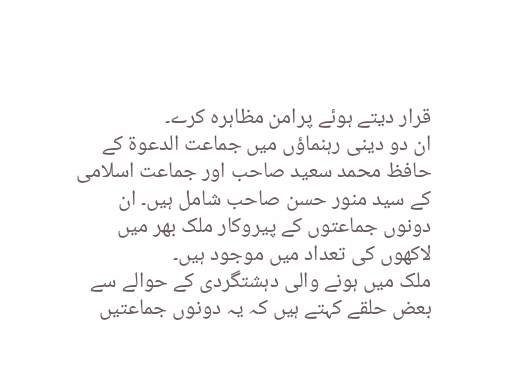قرار دیتے ہوئے پرامن مظاہرہ کرے۔
ان دو دینی رہنماؤں میں جماعت الدعوة کے حافظ محمد سعید صاحب اور جماعت اسلامی کے سید منور حسن صاحب شامل ہیں۔ ان دونوں جماعتوں کے پیروکار ملک بھر میں لاکھوں کی تعداد میں موجود ہیں۔
ملک میں ہونے والی دہشتگردی کے حوالے سے بعض حلقے کہتے ہیں کہ یہ دونوں جماعتیں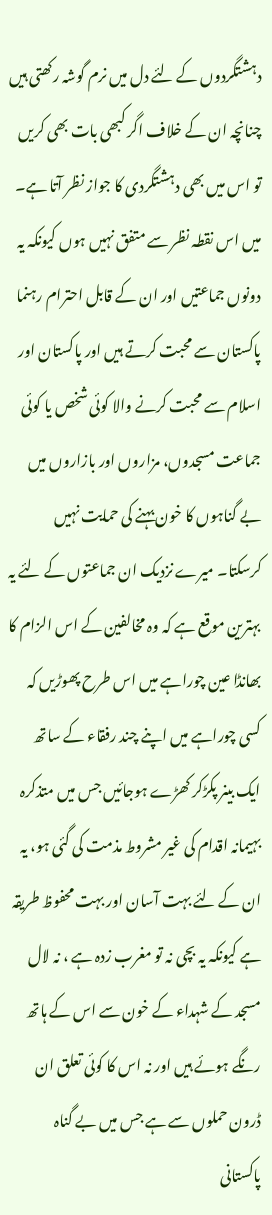دہشتگردوں کے لئے دل میں نرم گوشہ رکھتی ہیں چنانچہ ان کے خلاف اگر کبھی بات بھی کریں تو اس میں بھی دہشتگردی کا جواز نظر آتا ہے۔
میں اس نقطہ نظر سے متفق نہیں ہوں کیونکہ یہ دونوں جماعتیں اور ان کے قابل احترام رہنما پاکستان سے محبت کرتے ہیں اور پاکستان اور اسلام سے محبت کرنے والا کوئی شخص یا کوئی جماعت مسجدوں، مزاروں اور بازاروں میں بے گناہوں کا خون بہنے کی حمایت نہیں کرسکتا۔ میرے نزدیک ان جماعتوں کے لئے یہ بہترین موقع ہے کہ وہ مخالفین کے اس الزام کا بھانڈا عین چوراہے میں اس طرح پھوڑیں کہ کسی چوراہے میں اپنے چند رفقاء کے ساتھ ایک بینر پکڑکر کھڑے ہوجائیں جس میں متذکرہ بہیمانہ اقدام کی غیر مشروط مذمت کی گئی ہو، یہ ان کے لئے بہت آسان اور بہت محفوظ طریقہ ہے کیونکہ یہ بچی نہ تو مغرب زدہ ہے ، نہ لال مسجد کے شہداء کے خون سے اس کے ہاتھ رنگے ہوئے ہیں اور نہ اس کا کوئی تعلق ان ڈرون حملوں سے ہے جس میں بے گناہ پاکستانی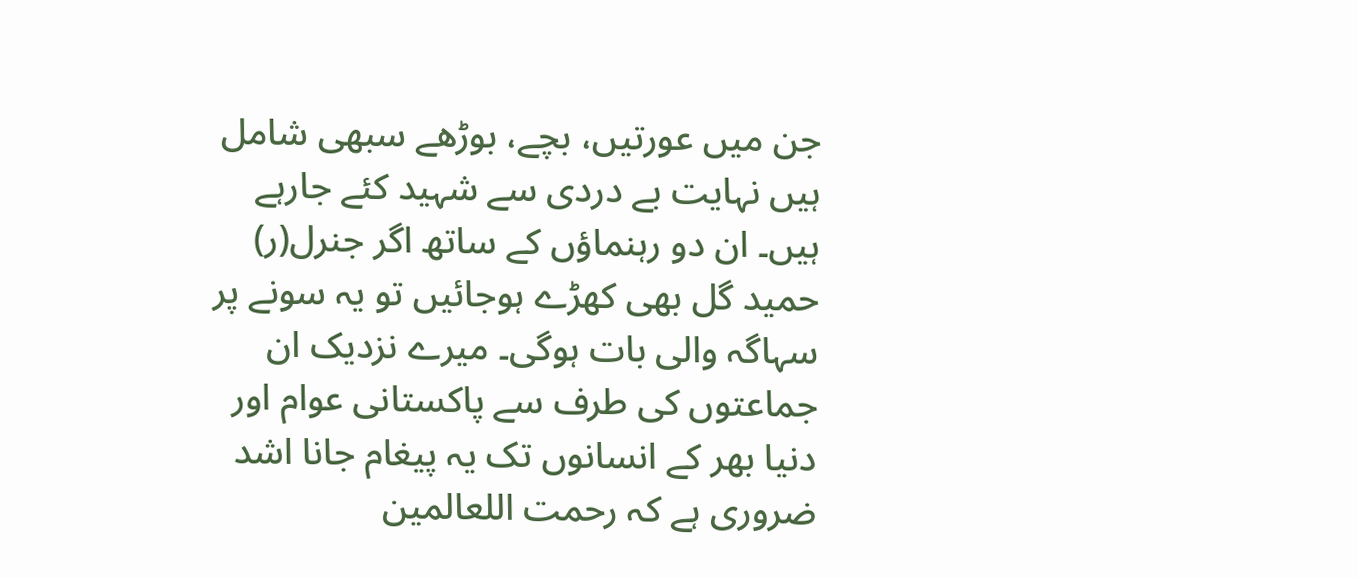جن میں عورتیں، بچے، بوڑھے سبھی شامل ہیں نہایت بے دردی سے شہید کئے جارہے ہیں۔ ان دو رہنماؤں کے ساتھ اگر جنرل(ر) حمید گل بھی کھڑے ہوجائیں تو یہ سونے پر سہاگہ والی بات ہوگی۔ میرے نزدیک ان جماعتوں کی طرف سے پاکستانی عوام اور دنیا بھر کے انسانوں تک یہ پیغام جانا اشد ضروری ہے کہ رحمت اللعالمین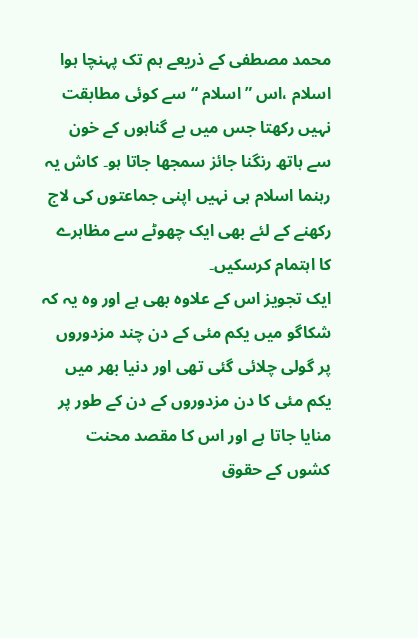محمد مصطفی کے ذریعے ہم تک پہنچا ہوا اسلام ،اس ”اسلام “ سے کوئی مطابقت نہیں رکھتا جس میں بے گناہوں کے خون سے ہاتھ رنگنا جائز سمجھا جاتا ہو۔ کاش یہ رہنما اسلام ہی نہیں اپنی جماعتوں کی لاج رکھنے کے لئے بھی ایک چھوٹے سے مظاہرے کا اہتمام کرسکیں۔
ایک تجویز اس کے علاوہ بھی ہے اور وہ یہ کہ شکاگو میں یکم مئی کے دن چند مزدوروں پر گولی چلائی گئی تھی اور دنیا بھر میں یکم مئی کا دن مزدوروں کے دن کے طور پر منایا جاتا ہے اور اس کا مقصد محنت کشوں کے حقوق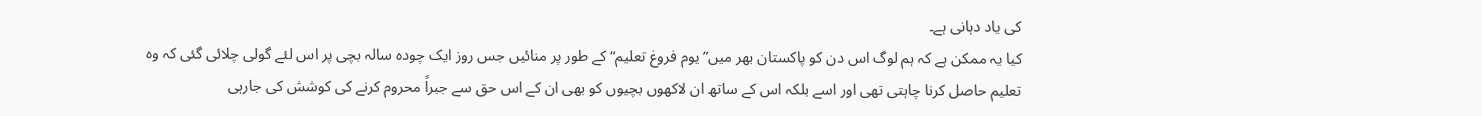کی یاد دہانی ہے۔
کیا یہ ممکن ہے کہ ہم لوگ اس دن کو پاکستان بھر میں”یوم فروغ تعلیم“ کے طور پر منائیں جس روز ایک چودہ سالہ بچی پر اس لئے گولی چلائی گئی کہ وہ تعلیم حاصل کرنا چاہتی تھی اور اسے بلکہ اس کے ساتھ ان لاکھوں بچیوں کو بھی ان کے اس حق سے جبراً محروم کرنے کی کوشش کی جارہی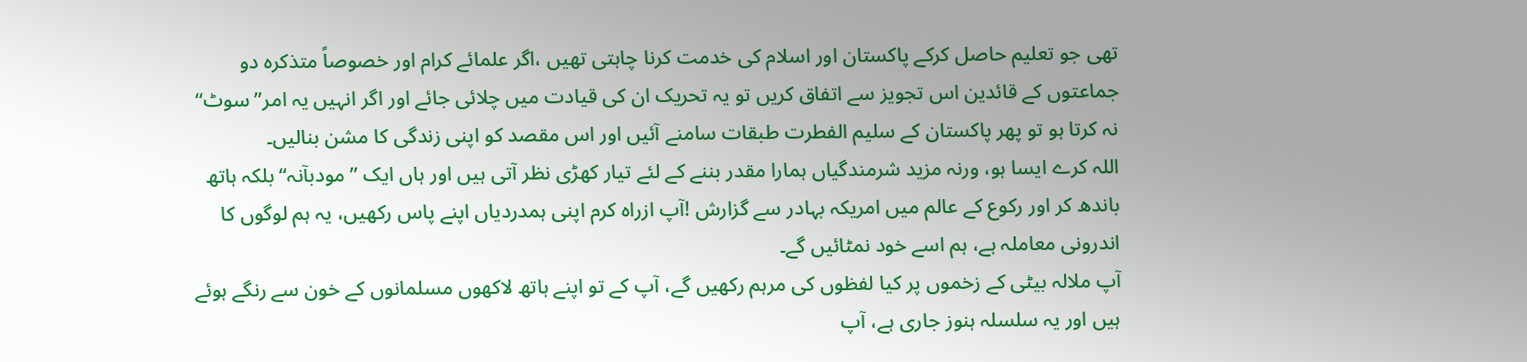تھی جو تعلیم حاصل کرکے پاکستان اور اسلام کی خدمت کرنا چاہتی تھیں ،اگر علمائے کرام اور خصوصاً متذکرہ دو جماعتوں کے قائدین اس تجویز سے اتفاق کریں تو یہ تحریک ان کی قیادت میں چلائی جائے اور اگر انہیں یہ امر”سوٹ“ نہ کرتا ہو تو پھر پاکستان کے سلیم الفطرت طبقات سامنے آئیں اور اس مقصد کو اپنی زندگی کا مشن بنالیں۔
اللہ کرے ایسا ہو، ورنہ مزید شرمندگیاں ہمارا مقدر بننے کے لئے تیار کھڑی نظر آتی ہیں اور ہاں ایک ”مودبآنہ“ بلکہ ہاتھ باندھ کر اور رکوع کے عالم میں امریکہ بہادر سے گزارش !آپ ازراہ کرم اپنی ہمدردیاں اپنے پاس رکھیں، یہ ہم لوگوں کا اندرونی معاملہ ہے، ہم اسے خود نمٹائیں گے۔
آپ ملالہ بیٹی کے زخموں پر کیا لفظوں کی مرہم رکھیں گے، آپ کے تو اپنے ہاتھ لاکھوں مسلمانوں کے خون سے رنگے ہوئے ہیں اور یہ سلسلہ ہنوز جاری ہے، آپ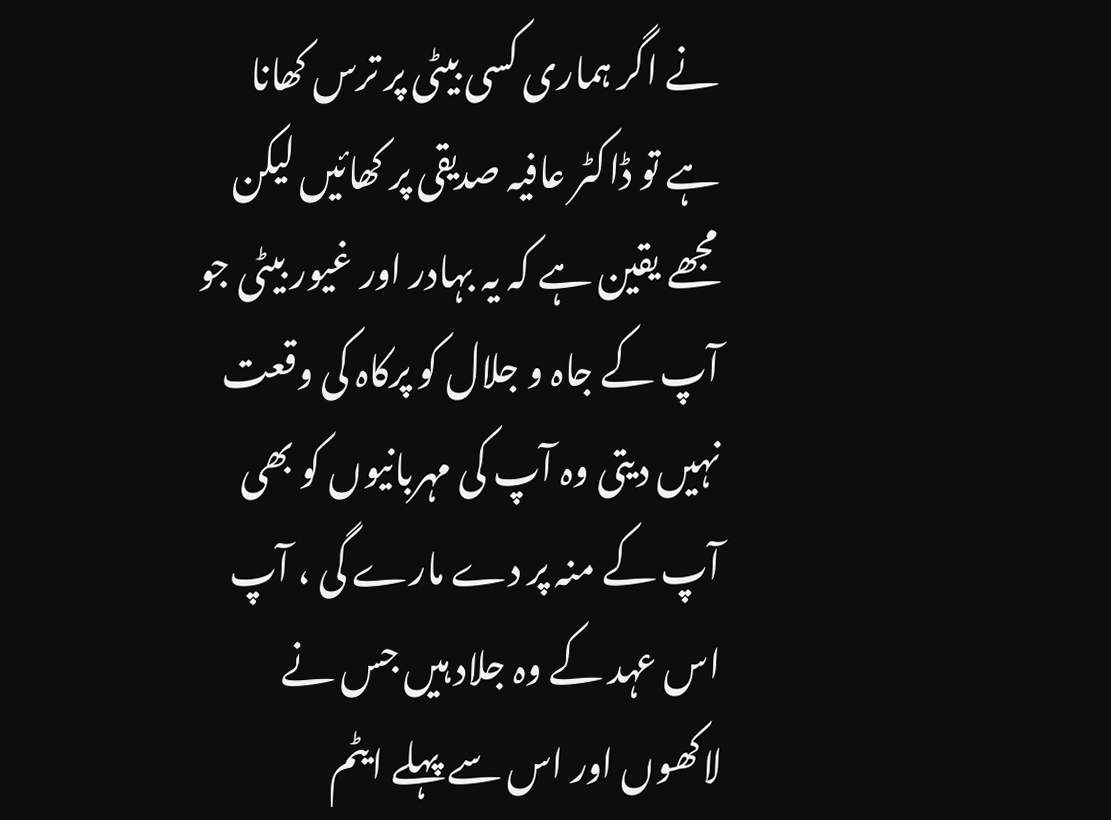نے اگر ہماری کسی بیٹی پر ترس کھانا ہے تو ڈاکٹر عافیہ صدیقی پر کھائیں لیکن مجھے یقین ہے کہ یہ بہادر اور غیور بیٹی جو آپ کے جاہ و جلال کو پرکاہ کی وقعت نہیں دیتی وہ آپ کی مہربانیوں کو بھی آپ کے منہ پر دے مارے گی ، آپ اس عہد کے وہ جلاد ہیں جس نے لاکھوں اور اس سے پہلے ایٹم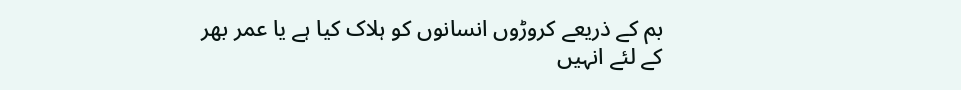بم کے ذریعے کروڑوں انسانوں کو ہلاک کیا ہے یا عمر بھر کے لئے انہیں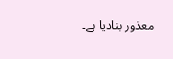معذور بنادیا ہے۔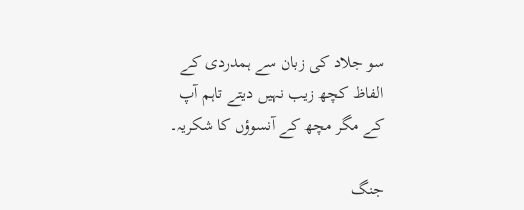سو جلاد کی زبان سے ہمدردی کے الفاظ کچھ زیب نہیں دیتے تاہم آپ کے مگر مچھ کے آنسوؤں کا شکریہ۔

جنگ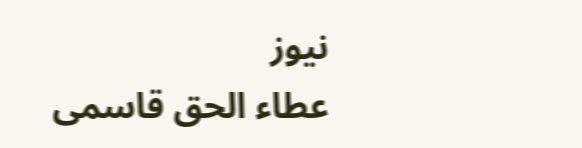نیوز
عطاء الحق قاسمی